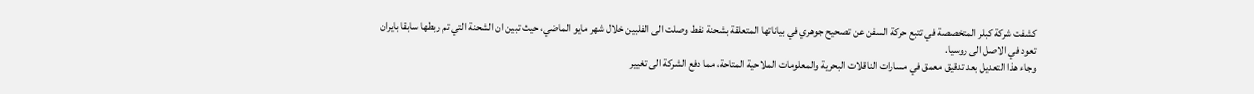كشفت شركة كبلر المتخصصة في تتبع حركة السفن عن تصحيح جوهري في بياناتها المتعلقة بشحنة نفط وصلت الى الفلبين خلال شهر مايو الماضي، حيث تبين ان الشحنة التي تم ربطها سابقا بايران تعود في الاصل الى روسيا.
وجاء هذا التعديل بعد تدقيق معمق في مسارات الناقلات البحرية والمعلومات الملاحية المتاحة، مما دفع الشركة الى تغيير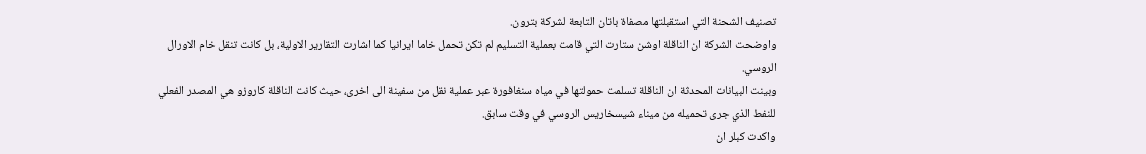تصنيف الشحنة التي استقبلتها مصفاة باتان التابعة لشركة بترون.
واوضحت الشركة ان الناقلة اوشن ستارت التي قامت بعملية التسليم لم تكن تحمل خاما ايرانيا كما اشارت التقارير الاولية، بل كانت تنقل خام الاورال الروسي.
وبينت البيانات المحدثة ان الناقلة تسلمت حمولتها في مياه سنغافورة عبر عملية نقل من سفينة الى اخرى، حيث كانت الناقلة كاروزو هي المصدر الفعلي للنفط الذي جرى تحميله من ميناء شيسخاريس الروسي في وقت سابق.
واكدت كبلر ان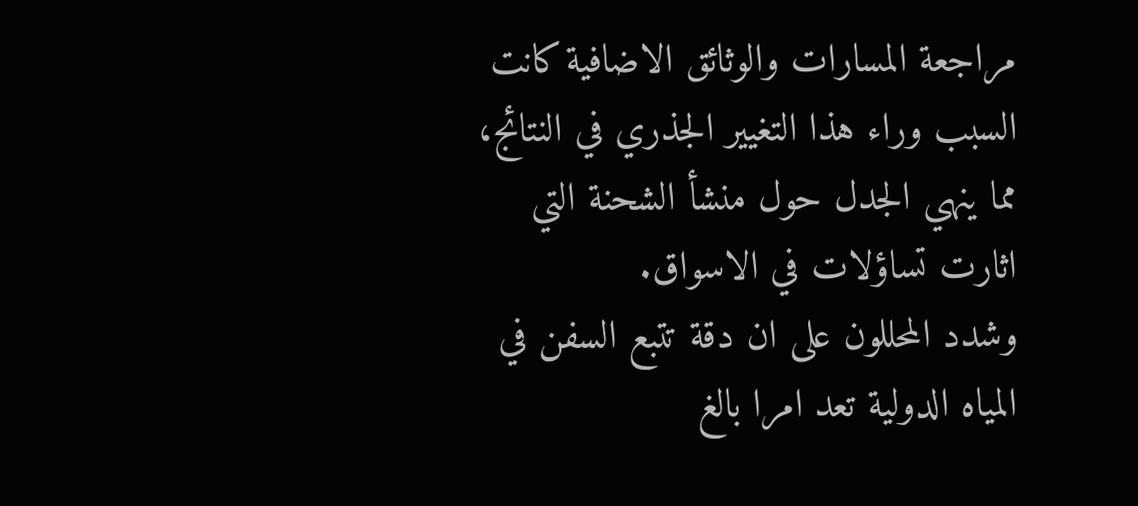مراجعة المسارات والوثائق الاضافية كانت السبب وراء هذا التغيير الجذري في النتائج، مما ينهي الجدل حول منشأ الشحنة التي اثارت تساؤلات في الاسواق.
وشدد المحللون على ان دقة تتبع السفن في المياه الدولية تعد امرا بالغ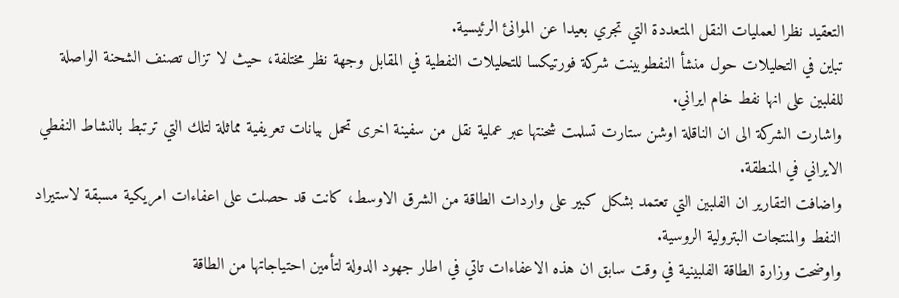التعقيد نظرا لعمليات النقل المتعددة التي تجري بعيدا عن الموانئ الرئيسية.
تباين في التحليلات حول منشأ النفطوبينت شركة فورتيكسا للتحليلات النفطية في المقابل وجهة نظر مختلفة، حيث لا تزال تصنف الشحنة الواصلة للفلبين على انها نفط خام ايراني.
واشارت الشركة الى ان الناقلة اوشن ستارت تسلمت شحنتها عبر عملية نقل من سفينة اخرى تحمل بيانات تعريفية مماثلة لتلك التي ترتبط بالنشاط النفطي الايراني في المنطقة.
واضافت التقارير ان الفلبين التي تعتمد بشكل كبير على واردات الطاقة من الشرق الاوسط، كانت قد حصلت على اعفاءات امريكية مسبقة لاستيراد النفط والمنتجات البترولية الروسية.
واوضحت وزارة الطاقة الفلبينية في وقت سابق ان هذه الاعفاءات تاتي في اطار جهود الدولة لتأمين احتياجاتها من الطاقة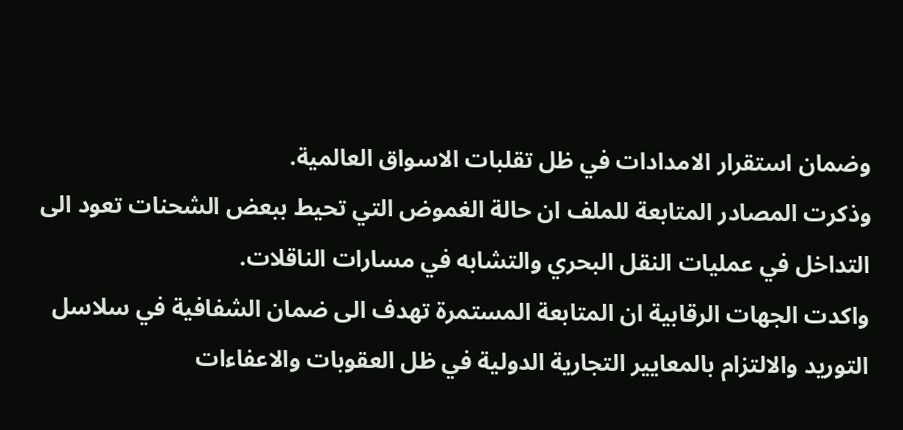وضمان استقرار الامدادات في ظل تقلبات الاسواق العالمية.
وذكرت المصادر المتابعة للملف ان حالة الغموض التي تحيط ببعض الشحنات تعود الى التداخل في عمليات النقل البحري والتشابه في مسارات الناقلات.
واكدت الجهات الرقابية ان المتابعة المستمرة تهدف الى ضمان الشفافية في سلاسل التوريد والالتزام بالمعايير التجارية الدولية في ظل العقوبات والاعفاءات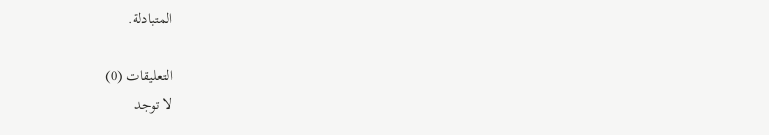المتبادلة.

التعليقات (0)
لا توجد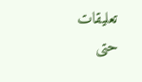تعليقات حتى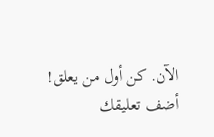الآن. كن أول من يعلق!
أضف تعليقك